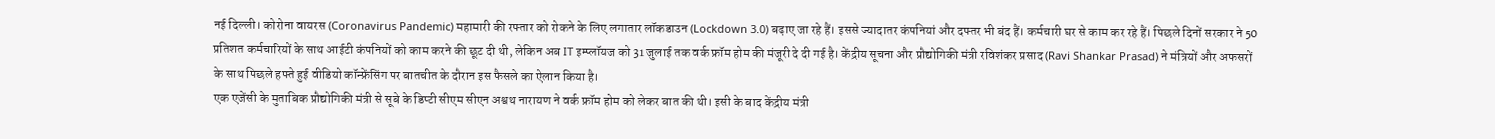नई दिल्ली। कोरोना वायरस (Coronavirus Pandemic) महामारी की रफ्तार को रोकने के लिए लगातार लॉकडाउन (Lockdown 3.0) बढ़ाए जा रहे हैं। इससे ज्यादातर कंपनियां और दफ्तर भी बंद हैं। कर्मचारी घर से काम कर रहे हैं। पिछले दिनों सरकार ने 50 प्रतिशत कर्मचारियों के साथ आईटी कंपनियों को काम करने की छूट दी थी, लेकिन अब IT इम्प्लॉयज को 31 जुलाई तक वर्क फ्रॉम होम की मंजूरी दे दी गई है। केंद्रीय सूचना और प्रौद्योगिकी मंत्री रविशंकर प्रसाद (Ravi Shankar Prasad) ने मंत्रियों और अफसरों के साथ पिछले हफ्ते हुई वीडियो कॉन्फ्रेंसिंग पर बातचीत के दौरान इस फैसले का ऐलान किया है।
एक एजेंसी के मुताबिक प्रौद्योगिकी मंत्री से सूबे के डिप्टी सीएम सीएन अश्वथ नारायण ने वर्क फ्रॉम होम को लेकर बात की थी। इसी के बाद केंद्रीय मंत्री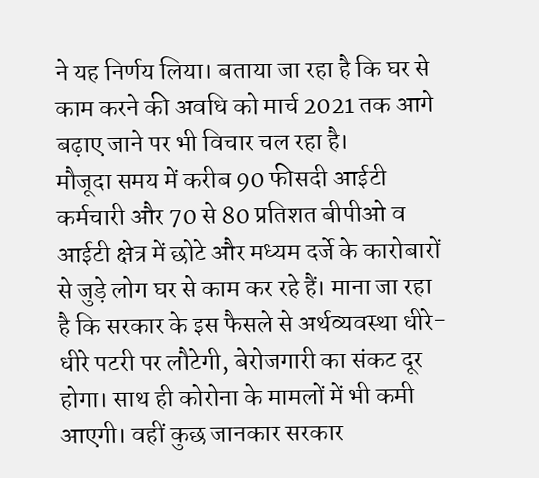ने यह निर्णय लिया। बताया जा रहा है कि घर से काम करने की अवधि को मार्च 2021 तक आगे बढ़ाए जाने पर भी विचार चल रहा है।
मौजूदा समय में करीब 90 फीसदी आईटी कर्मचारी और 70 से 80 प्रतिशत बीपीओ व आईटी क्षेत्र में छोटे और मध्यम दर्जे के कारोबारों से जुड़े लोग घर से काम कर रहे हैं। माना जा रहा है कि सरकार के इस फैसले से अर्थव्यवस्था धीरे-धीरे पटरी पर लौटेगी, बेरोजगारी का संकट दूर होगा। साथ ही कोरोना के मामलों में भी कमी आएगी। वहीं कुछ जानकार सरकार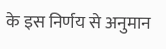के इस निर्णय से अनुमान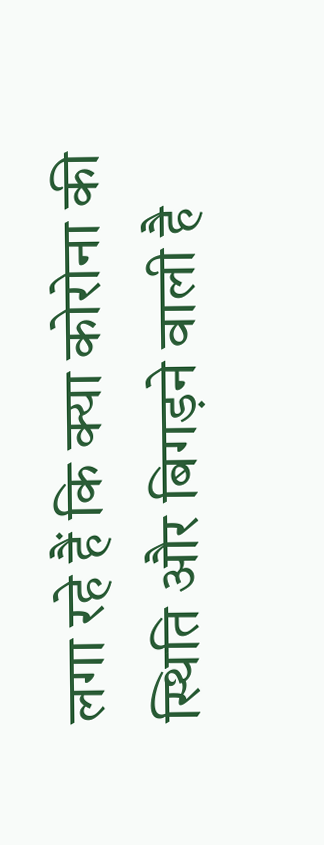लगा रहे हैं कि क्या कोरोना की स्थिति और बिगड़ने वाली है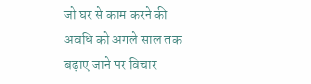जो घर से काम करने की अवधि को अगले साल तक बढ़ाए जाने पर विचार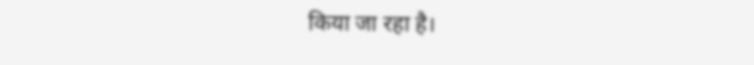किया जा रहा है।